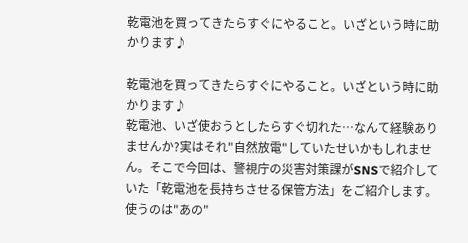乾電池を買ってきたらすぐにやること。いざという時に助かります♪

乾電池を買ってきたらすぐにやること。いざという時に助かります♪
乾電池、いざ使おうとしたらすぐ切れた…なんて経験ありませんか?実はそれ"自然放電"していたせいかもしれません。そこで今回は、警視庁の災害対策課がSNSで紹介していた「乾電池を長持ちさせる保管方法」をご紹介します。
使うのは"あの"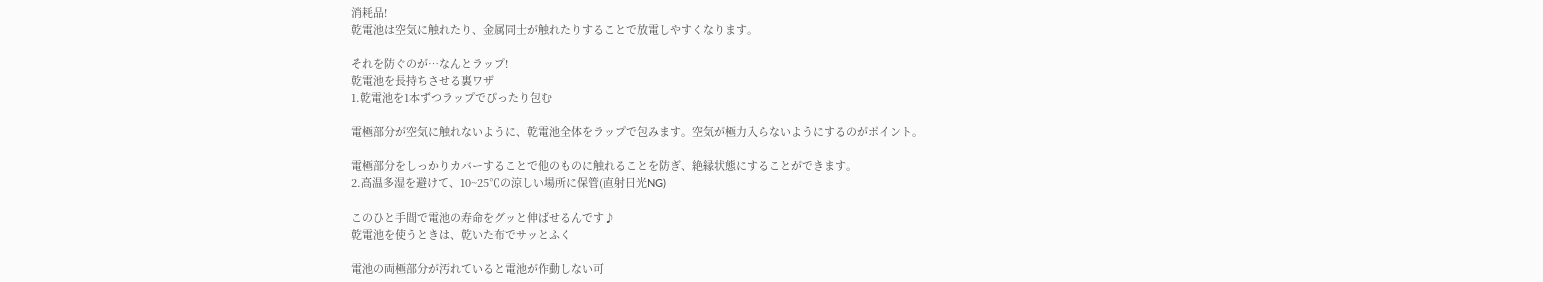消耗品!
乾電池は空気に触れたり、金属同士が触れたりすることで放電しやすくなります。

それを防ぐのが…なんとラップ!
乾電池を長持ちさせる裏ワザ
1.乾電池を1本ずつラップでぴったり包む

電極部分が空気に触れないように、乾電池全体をラップで包みます。空気が極力入らないようにするのがポイント。

電極部分をしっかりカバーすることで他のものに触れることを防ぎ、絶縁状態にすることができます。
2.高温多湿を避けて、10~25℃の涼しい場所に保管(直射日光NG)

このひと手間で電池の寿命をグッと伸ばせるんです♪
乾電池を使うときは、乾いた布でサッとふく

電池の両極部分が汚れていると電池が作動しない可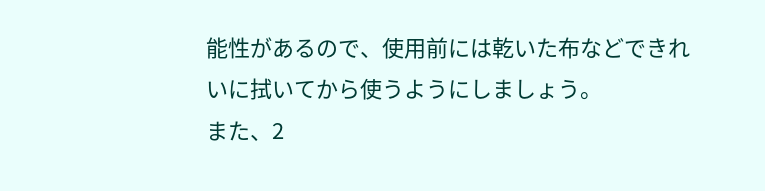能性があるので、使用前には乾いた布などできれいに拭いてから使うようにしましょう。
また、2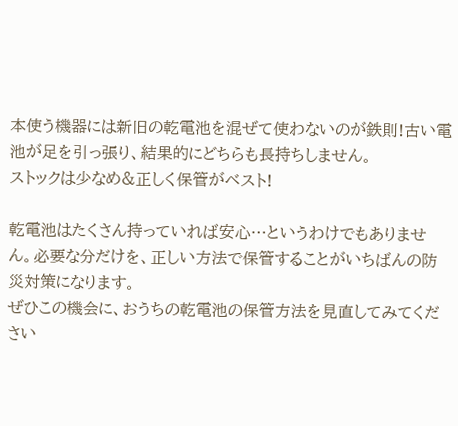本使う機器には新旧の乾電池を混ぜて使わないのが鉄則!古い電池が足を引っ張り、結果的にどちらも長持ちしません。
ストックは少なめ&正しく保管がベスト!

乾電池はたくさん持っていれば安心…というわけでもありません。必要な分だけを、正しい方法で保管することがいちばんの防災対策になります。
ぜひこの機会に、おうちの乾電池の保管方法を見直してみてください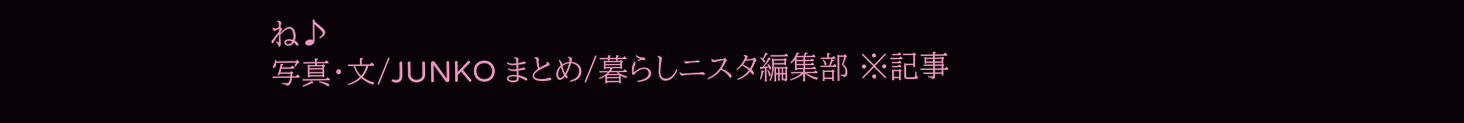ね♪
写真・文/JUNKO まとめ/暮らしニスタ編集部 ※記事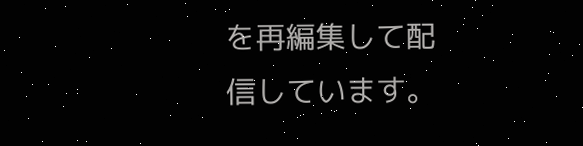を再編集して配信しています。